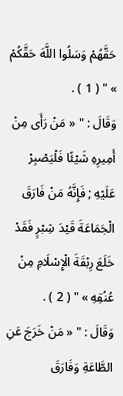حَقَّهُمْ وَسَلُوا اللَّهَ حَقَّكُمْ » " ( 1 ) .
وَقَالَ : " « مَنْ رَأَى مِنْ أَمِيرِهِ شَيْئًا فَلْيَصْبِرْ عَلَيْهِ ; فَإِنَّهُ مَنْ فَارَقَ الْجَمَاعَةَ قَيْدَ شِبْرٍ فَقَدْ خَلَعَ رِبْقَةَ الْإِسْلَامِ مِنْ عُنُقِهِ » " ( 2 ) .
وَقَالَ : " « مَنْ خَرَجَ عَنِ الطَّاعَةِ وَفَارَقَ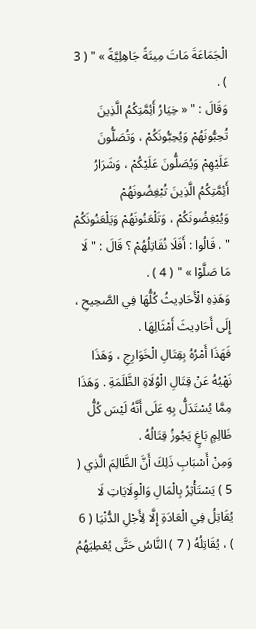الْجَمَاعَةَ مَاتَ مِيتَةً جَاهِلِيَّةً » " ( 3 ) .
وَقَالَ : " « خِيَارُ أَئِمَّتِكُمُ الَّذِينَ تُحِبُّونَهُمْ وَيُحِبُّونَكُمْ ، وَتُصَلُّونَ عَلَيْهِمْ وَيُصَلُّونَ عَلَيْكُمْ ، وَشَرَارُ أَئِمَّتِكُمُ الَّذِينَ تُبْغِضُونَهُمْ وَيُبْغِضُونَكُمْ ، وَتَلْعَنُونَهُمْ وَيَلْعَنُونَكُمْ " . قَالُوا : أَفَلَا نُقَاتِلُهُمْ ؟ قَالَ : " لَا مَا صَلَّوْا » " ( 4 ) .
وَهَذِهِ الْأَحَادِيثُ كُلُّهَا فِي الصَّحِيحِ ، إِلَى أَحَادِيثَ أَمْثَالِهَا .
فَهَذَا أَمْرُهُ بِقِتَالِ الْخَوَارِجِ ، وَهَذَا نَهْيُهُ عَنْ قِتَالِ الْوُلَاةِ الظَّلَمَةِ . وَهَذَا مِمَّا يُسْتَدَلُّ بِهِ عَلَى أَنَّهُ لَيْسَ كُلُّ ظَالِمٍ بَاغٍ يَجُوزُ قِتَالُهُ .
وَمِنْ أَسْبَابِ ذَلِكَ أَنَّ الظَّالِمَ الَّذِي ( 5 ) يَسْتَأْثِرُ بِالْمَالِ وَالْوِلَايَاتِ لَا يُقَاتِلُ فِي الْعَادَةِ إِلَّا لِأَجْلِ الدُّنْيَا ( 6 ) ، يُقَاتِلُهُ ( 7 ) النَّاسُ حَتَّى يُعْطِيَهُمُ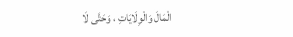الْمَالَ وَالْوِلَايَاتِ ، وَحَتَّى لَا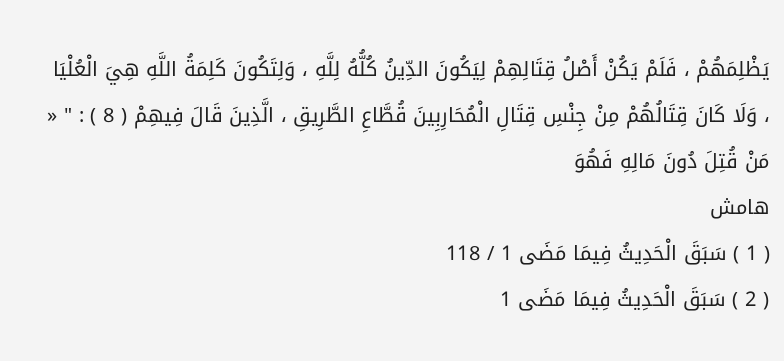يَظْلِمَهُمْ ، فَلَمْ يَكُنْ أَصْلُ قِتَالِهِمْ لِيَكُونَ الدِّينُ كُلُّهُ لِلَّهِ ، وَلِتَكُونَ كَلِمَةُ اللَّهِ هِيَ الْعُلْيَا ، وَلَا كَانَ قِتَالُهُمْ مِنْ جِنْسِ قِتَالِ الْمُحَارِبِينَ قُطَّاعِ الطَّرِيقِ ، الَّذِينَ قَالَ فِيهِمْ ( 8 ) : " « مَنْ قُتِلَ دُونَ مَالِهِ فَهُوَ
هامش
( 1 ) سَبَقَ الْحَدِيثُ فِيمَا مَضَى 1 / 118
( 2 ) سَبَقَ الْحَدِيثُ فِيمَا مَضَى 1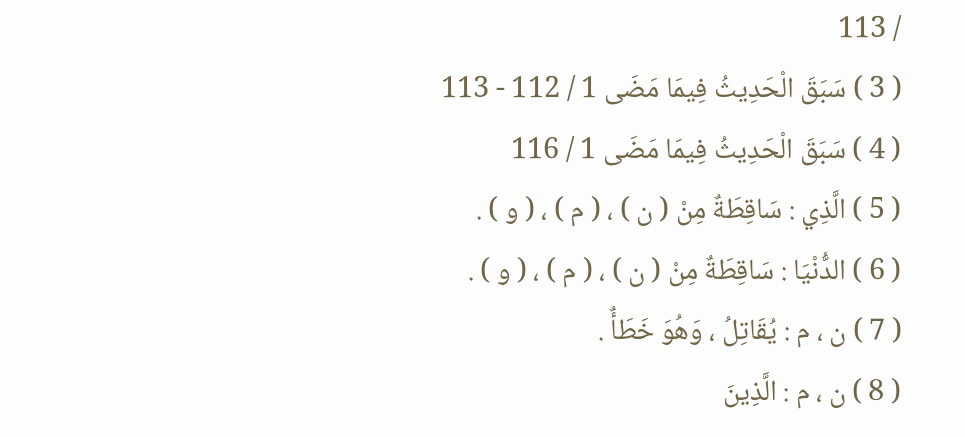/ 113
( 3 ) سَبَقَ الْحَدِيثُ فِيمَا مَضَى 1 / 112 - 113
( 4 ) سَبَقَ الْحَدِيثُ فِيمَا مَضَى 1 / 116
( 5 ) الَّذِي : سَاقِطَةٌ مِنْ ( ن ) ، ( م ) ، ( و ) .
( 6 ) الدُّنْيَا : سَاقِطَةٌ مِنْ ( ن ) ، ( م ) ، ( و ) .
( 7 ) ن ، م : يُقَاتِلُ ، وَهُوَ خَطَأٌ .
( 8 ) ن ، م : الَّذِينَ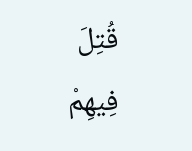قُتِلَ فِيهِمْ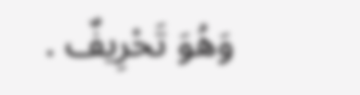وَهُوَ تَحْرِيفٌ .